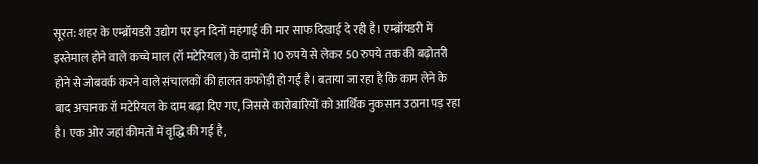सूरत: शहर के एम्ब्रॉयडरी उद्योग पर इन दिनों महंगाई की मार साफ दिखाई दे रही है। एम्ब्रॉयडरी में इस्तेमाल होने वाले कच्चे माल (रॉ मटेरियल) के दामों में 10 रुपये से लेकर 50 रुपये तक की बढ़ोतरी होने से जोबवर्क करने वाले संचालकों की हालत कफोड़ी हो गई है। बताया जा रहा है कि काम लेने के बाद अचानक रॉ मटेरियल के दाम बढ़ा दिए गए, जिससे कारोबारियों को आर्थिक नुकसान उठाना पड़ रहा है। एक ओर जहां कीमतों में वृद्धि की गई है,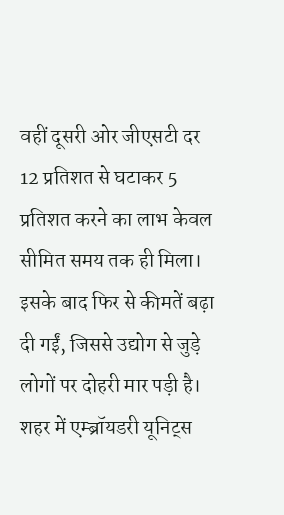वहीं दूसरी ओर जीएसटी दर 12 प्रतिशत से घटाकर 5 प्रतिशत करने का लाभ केवल सीमित समय तक ही मिला। इसके बाद फिर से कीमतें बढ़ा दी गईं, जिससे उद्योग से जुड़े लोगों पर दोहरी मार पड़ी है। शहर में एम्ब्रॉयडरी यूनिट्स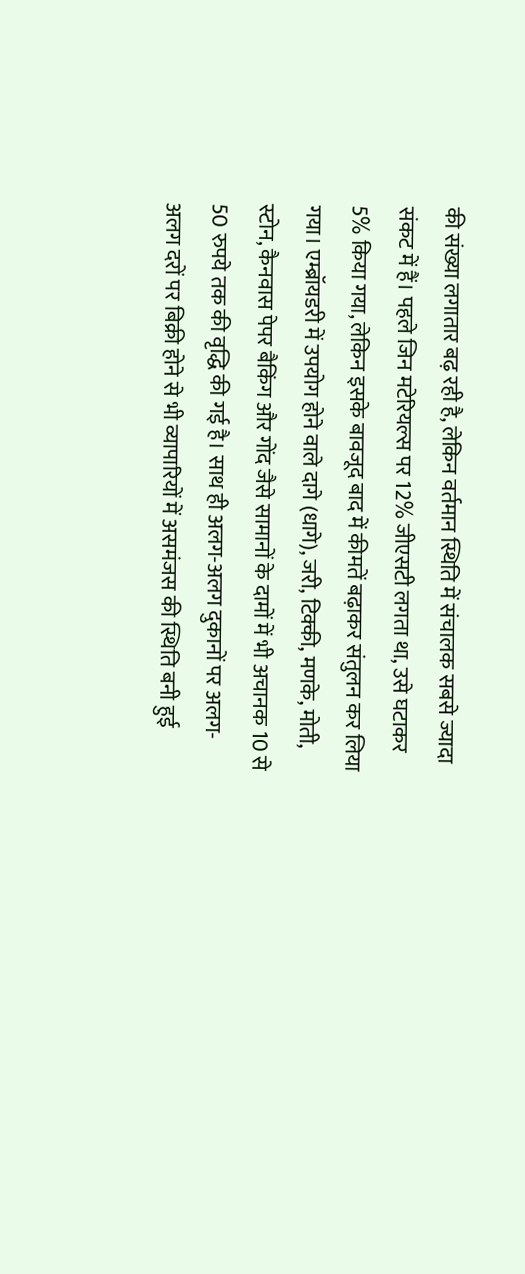की संख्या लगातार बढ़ रही है, लेकिन वर्तमान स्थिति में संचालक सबसे ज्यादा संकट में हैं। पहले जिन मटेरियल्स पर 12% जीएसटी लगता था, उसे घटाकर 5% किया गया, लेकिन इसके बावजूद बाद में कीमतें बढ़ाकर संतुलन कर लिया गया। एम्ब्रॉयडरी में उपयोग होने वाले दागे (धागे), जरी, टिक्की, मणके, मोती, स्टोन, कैनवास पेपर बैकिंग और गोंद जैसे सामानों के दामों में भी अचानक 10 से 50 रुपये तक की वृद्धि की गई है। साथ ही अलग-अलग दुकानों पर अलग-अलग दरों पर बिक्री होने से भी व्यापारियों में असमंजस की स्थिति बनी हुई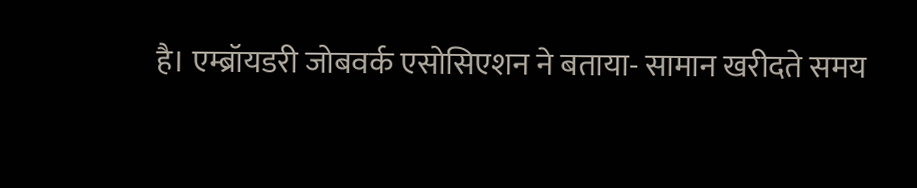है। एम्ब्रॉयडरी जोबवर्क एसोसिएशन ने बताया- सामान खरीदते समय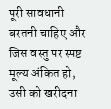पूरी सावधानी बरतनी चाहिए और जिस वस्तु पर स्पष्ट मूल्य अंकित हो, उसी को खरीदना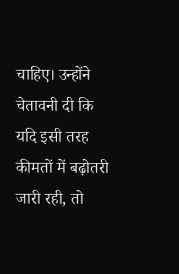चाहिए। उन्होंने चेतावनी दी कि यदि इसी तरह कीमतों में बढ़ोतरी जारी रही, तो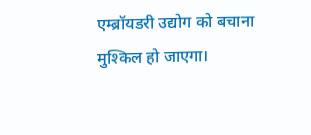एम्ब्रॉयडरी उद्योग को बचाना मुश्किल हो जाएगा।